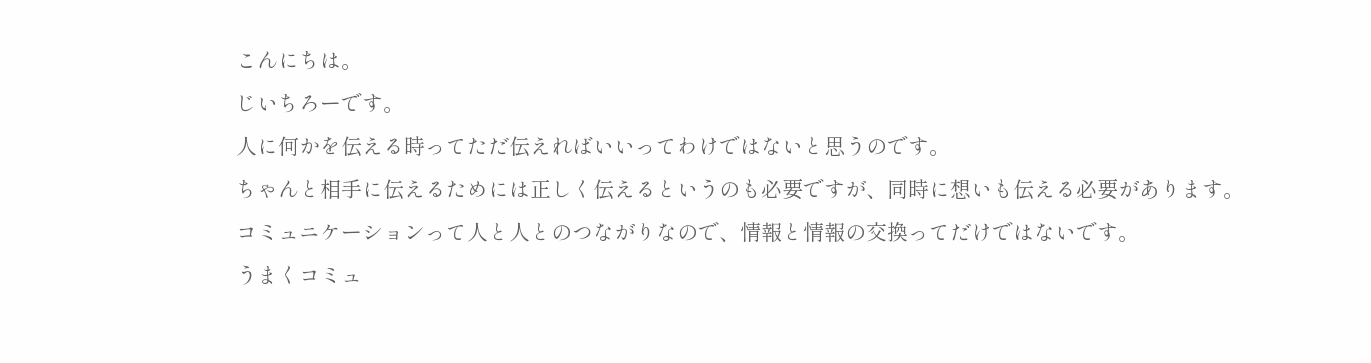こんにちは。
じいちろーです。
人に何かを伝える時ってただ伝えればいいってわけではないと思うのです。
ちゃんと相手に伝えるためには正しく伝えるというのも必要ですが、同時に想いも伝える必要があります。
コミュニケーションって人と人とのつながりなので、情報と情報の交換ってだけではないです。
うまくコミュ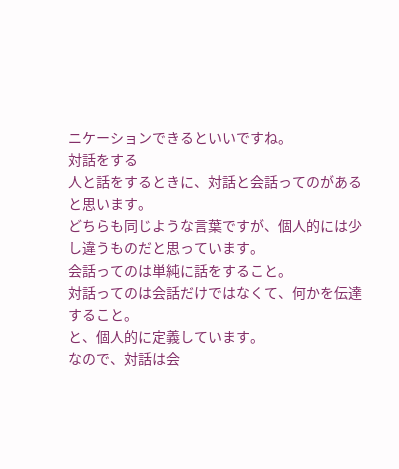ニケーションできるといいですね。
対話をする
人と話をするときに、対話と会話ってのがあると思います。
どちらも同じような言葉ですが、個人的には少し違うものだと思っています。
会話ってのは単純に話をすること。
対話ってのは会話だけではなくて、何かを伝達すること。
と、個人的に定義しています。
なので、対話は会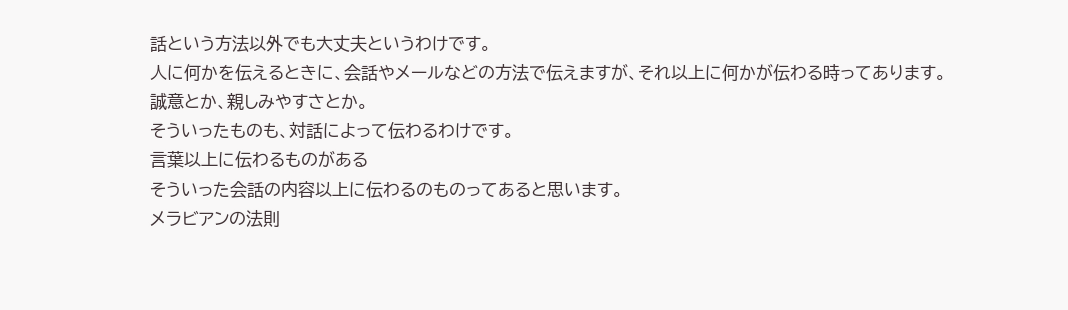話という方法以外でも大丈夫というわけです。
人に何かを伝えるときに、会話やメールなどの方法で伝えますが、それ以上に何かが伝わる時ってあります。
誠意とか、親しみやすさとか。
そういったものも、対話によって伝わるわけです。
言葉以上に伝わるものがある
そういった会話の内容以上に伝わるのものってあると思います。
メラビアンの法則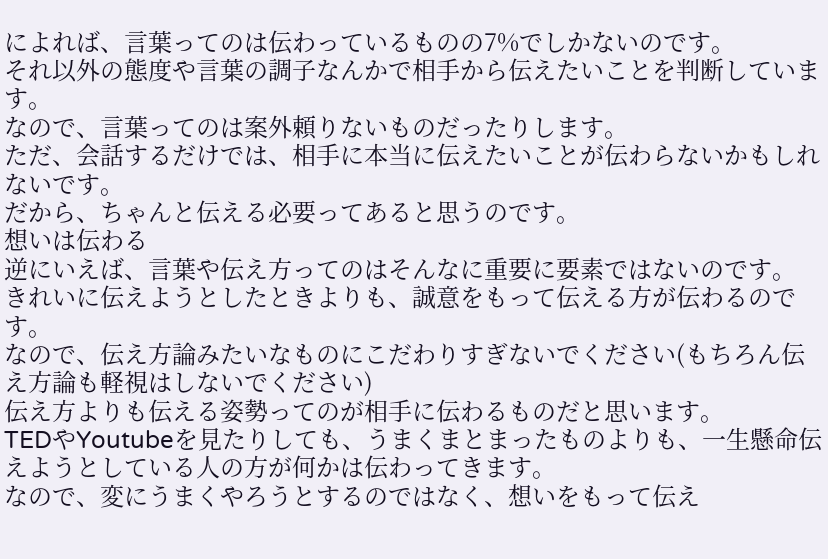によれば、言葉ってのは伝わっているものの7%でしかないのです。
それ以外の態度や言葉の調子なんかで相手から伝えたいことを判断しています。
なので、言葉ってのは案外頼りないものだったりします。
ただ、会話するだけでは、相手に本当に伝えたいことが伝わらないかもしれないです。
だから、ちゃんと伝える必要ってあると思うのです。
想いは伝わる
逆にいえば、言葉や伝え方ってのはそんなに重要に要素ではないのです。
きれいに伝えようとしたときよりも、誠意をもって伝える方が伝わるのです。
なので、伝え方論みたいなものにこだわりすぎないでください(もちろん伝え方論も軽視はしないでください)
伝え方よりも伝える姿勢ってのが相手に伝わるものだと思います。
TEDやYoutubeを見たりしても、うまくまとまったものよりも、一生懸命伝えようとしている人の方が何かは伝わってきます。
なので、変にうまくやろうとするのではなく、想いをもって伝え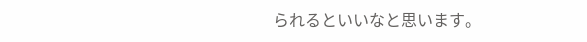られるといいなと思います。